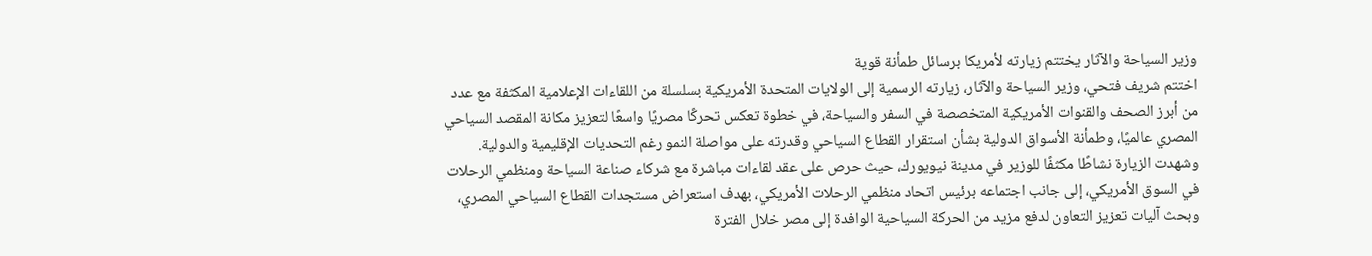وزير السياحة والآثار يختتم زيارته لأمريكا برسائل طمأنة قوية
اختتم شريف فتحي، وزير السياحة والآثار، زيارته الرسمية إلى الولايات المتحدة الأمريكية بسلسلة من اللقاءات الإعلامية المكثفة مع عدد من أبرز الصحف والقنوات الأمريكية المتخصصة في السفر والسياحة، في خطوة تعكس تحركًا مصريًا واسعًا لتعزيز مكانة المقصد السياحي المصري عالميًا، وطمأنة الأسواق الدولية بشأن استقرار القطاع السياحي وقدرته على مواصلة النمو رغم التحديات الإقليمية والدولية.
وشهدت الزيارة نشاطًا مكثفًا للوزير في مدينة نيويورك، حيث حرص على عقد لقاءات مباشرة مع شركاء صناعة السياحة ومنظمي الرحلات في السوق الأمريكي، إلى جانب اجتماعه برئيس اتحاد منظمي الرحلات الأمريكي، بهدف استعراض مستجدات القطاع السياحي المصري، وبحث آليات تعزيز التعاون لدفع مزيد من الحركة السياحية الوافدة إلى مصر خلال الفترة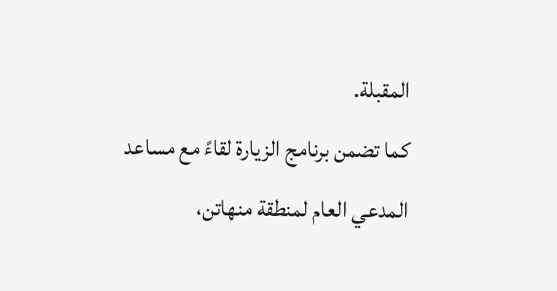المقبلة.
كما تضمن برنامج الزيارة لقاءً مع مساعد المدعي العام لمنطقة منهاتن،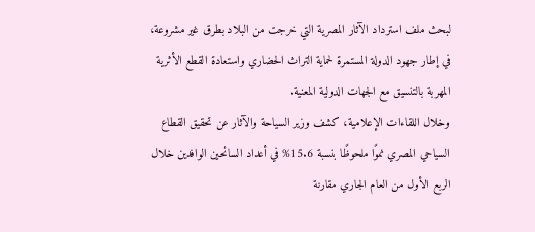لبحث ملف استرداد الآثار المصرية التي خرجت من البلاد بطرق غير مشروعة، في إطار جهود الدولة المستمرة لحماية التراث الحضاري واستعادة القطع الأثرية المهربة بالتنسيق مع الجهات الدولية المعنية.
وخلال اللقاءات الإعلامية، كشف وزير السياحة والآثار عن تحقيق القطاع السياحي المصري نموًا ملحوظًا بنسبة 15.6% في أعداد السائحين الوافدين خلال الربع الأول من العام الجاري مقارنة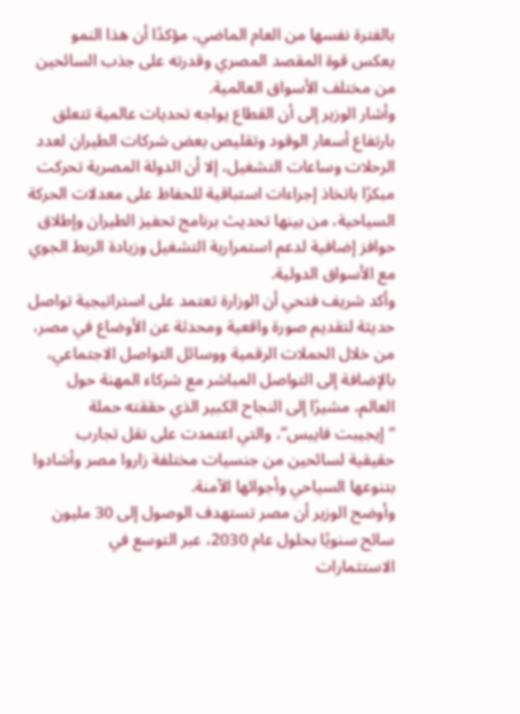بالفترة نفسها من العام الماضي، مؤكدًا أن هذا النمو يعكس قوة المقصد المصري وقدرته على جذب السائحين من مختلف الأسواق العالمية.
وأشار الوزير إلى أن القطاع يواجه تحديات عالمية تتعلق بارتفاع أسعار الوقود وتقليص بعض شركات الطيران لعدد الرحلات وساعات التشغيل، إلا أن الدولة المصرية تحركت مبكرًا باتخاذ إجراءات استباقية للحفاظ على معدلات الحركة السياحية، من بينها تحديث برنامج تحفيز الطيران وإطلاق حوافز إضافية لدعم استمرارية التشغيل وزيادة الربط الجوي مع الأسواق الدولية.
وأكد شريف فتحي أن الوزارة تعتمد على استراتيجية تواصل حديثة لتقديم صورة واقعية ومحدثة عن الأوضاع في مصر، من خلال الحملات الرقمية ووسائل التواصل الاجتماعي، بالإضافة إلى التواصل المباشر مع شركاء المهنة حول العالم، مشيرًا إلى النجاح الكبير الذي حققته حملة “إيجيبت فايبس”، والتي اعتمدت على نقل تجارب حقيقية لسائحين من جنسيات مختلفة زاروا مصر وأشادوا بتنوعها السياحي وأجوائها الآمنة.
وأوضح الوزير أن مصر تستهدف الوصول إلى 30 مليون سائح سنويًا بحلول عام 2030، عبر التوسع في الاستثمارات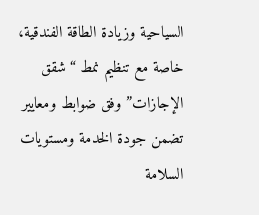السياحية وزيادة الطاقة الفندقية، خاصة مع تنظيم نمط “شقق الإجازات” وفق ضوابط ومعايير تضمن جودة الخدمة ومستويات السلامة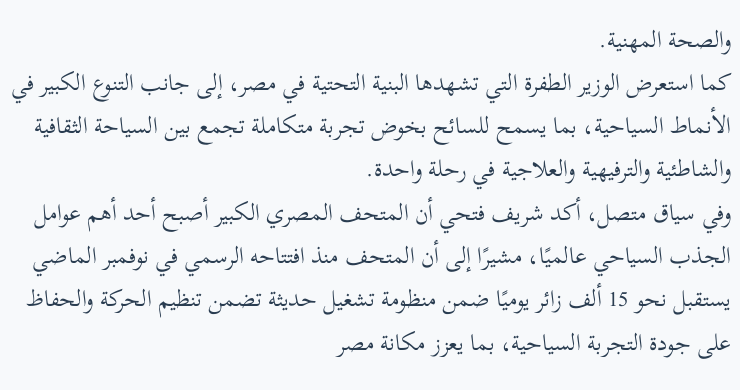والصحة المهنية.
كما استعرض الوزير الطفرة التي تشهدها البنية التحتية في مصر، إلى جانب التنوع الكبير في الأنماط السياحية، بما يسمح للسائح بخوض تجربة متكاملة تجمع بين السياحة الثقافية والشاطئية والترفيهية والعلاجية في رحلة واحدة.
وفي سياق متصل، أكد شريف فتحي أن المتحف المصري الكبير أصبح أحد أهم عوامل الجذب السياحي عالميًا، مشيرًا إلى أن المتحف منذ افتتاحه الرسمي في نوفمبر الماضي يستقبل نحو 15 ألف زائر يوميًا ضمن منظومة تشغيل حديثة تضمن تنظيم الحركة والحفاظ على جودة التجربة السياحية، بما يعزز مكانة مصر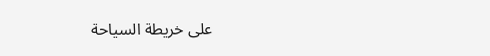على خريطة السياحة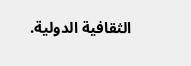الثقافية الدولية.